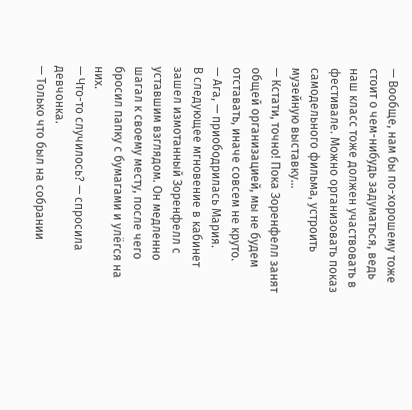— Вообще, нам бы по-хорошему тоже стоит о чем-нибудь задуматься, ведь наш класс тоже должен участвовать в фестивале. Можно организовать показ самодельного фильма, устроить музейную выставку…
— Кстати, точно! Пока Зоренфелл занят общей организацией, мы не будем отставать, иначе совсем не круто.
— Ага, — приободрилась Мария.
В следующее мгновение в кабинет зашел измотанный Зоренфелл с уставшим взглядом. Он медленно шагал к своему месту, после чего бросил папку с бумагами и улёгся на них.
— Что-то случилось? — спросила девчонка.
— Только что был на собрании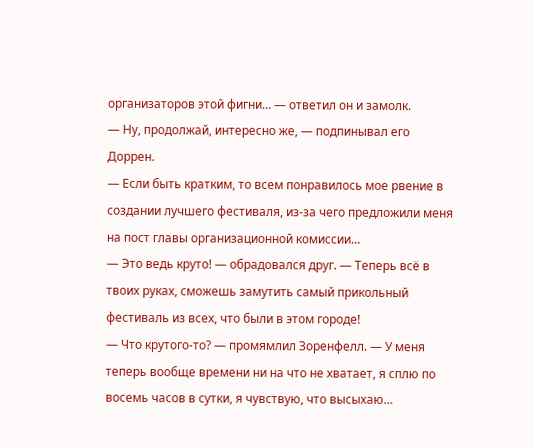организаторов этой фигни… — ответил он и замолк.
— Ну, продолжай, интересно же, — подпинывал его Доррен.
— Если быть кратким, то всем понравилось мое рвение в создании лучшего фестиваля, из-за чего предложили меня на пост главы организационной комиссии…
— Это ведь круто! — обрадовался друг. — Теперь всё в твоих руках, сможешь замутить самый прикольный фестиваль из всех, что были в этом городе!
— Что крутого-то? — промямлил Зоренфелл. — У меня теперь вообще времени ни на что не хватает, я сплю по восемь часов в сутки, я чувствую, что высыхаю…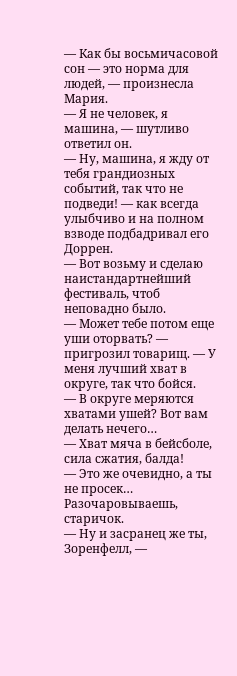— Как бы восьмичасовой сон — это норма для людей, — произнесла Мария.
— Я не человек, я машина, — шутливо ответил он.
— Ну, машина, я жду от тебя грандиозных событий, так что не подведи! — как всегда улыбчиво и на полном взводе подбадривал его Доррен.
— Вот возьму и сделаю наистандартнейший фестиваль, чтоб неповадно было.
— Может тебе потом еще уши оторвать? — пригрозил товарищ. — У меня лучший хват в округе, так что бойся.
— В округе меряются хватами ушей? Вот вам делать нечего…
— Хват мяча в бейсболе, сила сжатия, балда!
— Это же очевидно, а ты не просек… Разочаровываешь, старичок.
— Ну и засранец же ты, Зоренфелл, —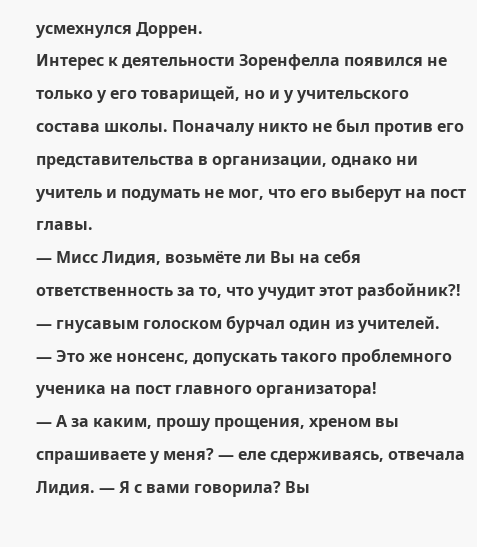усмехнулся Доррен.
Интерес к деятельности Зоренфелла появился не только у его товарищей, но и у учительского состава школы. Поначалу никто не был против его представительства в организации, однако ни учитель и подумать не мог, что его выберут на пост главы.
— Мисс Лидия, возьмёте ли Вы на себя ответственность за то, что учудит этот разбойник?! — гнусавым голоском бурчал один из учителей.
— Это же нонсенс, допускать такого проблемного ученика на пост главного организатора!
— А за каким, прошу прощения, хреном вы спрашиваете у меня? — еле сдерживаясь, отвечала Лидия. — Я с вами говорила? Вы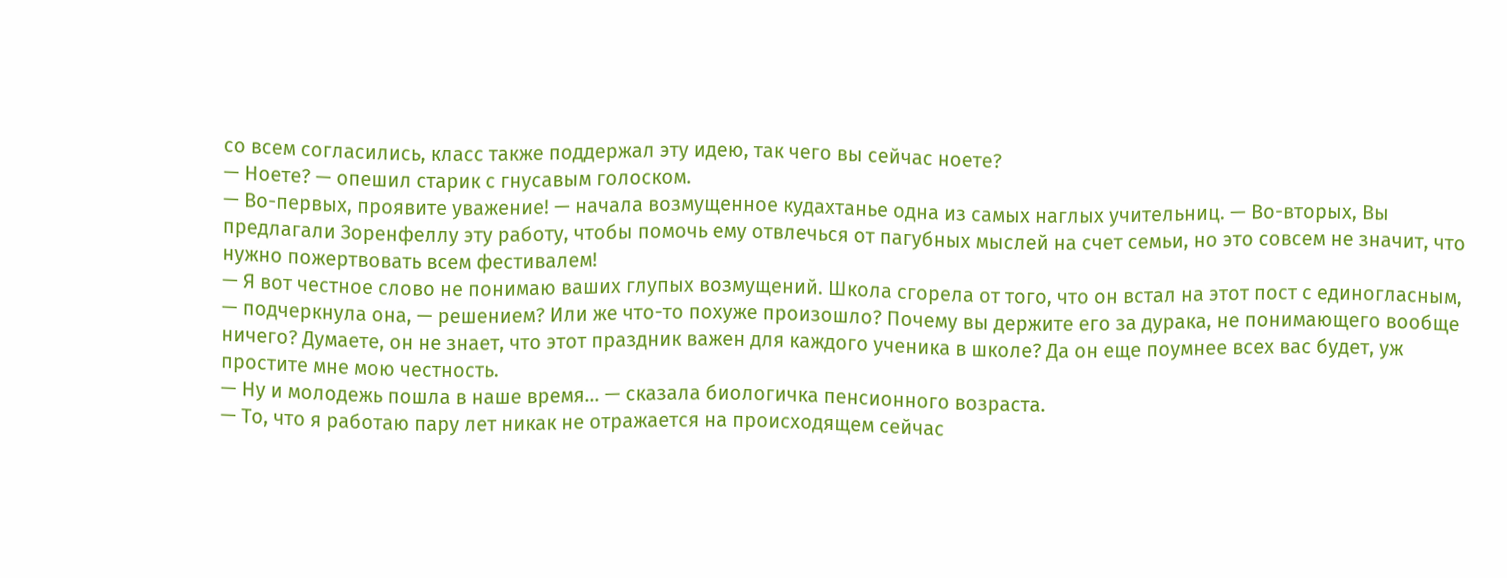со всем согласились, класс также поддержал эту идею, так чего вы сейчас ноете?
— Ноете? — опешил старик с гнусавым голоском.
— Во-первых, проявите уважение! — начала возмущенное кудахтанье одна из самых наглых учительниц. — Во-вторых, Вы предлагали Зоренфеллу эту работу, чтобы помочь ему отвлечься от пагубных мыслей на счет семьи, но это совсем не значит, что нужно пожертвовать всем фестивалем!
— Я вот честное слово не понимаю ваших глупых возмущений. Школа сгорела от того, что он встал на этот пост с единогласным, — подчеркнула она, — решением? Или же что-то похуже произошло? Почему вы держите его за дурака, не понимающего вообще ничего? Думаете, он не знает, что этот праздник важен для каждого ученика в школе? Да он еще поумнее всех вас будет, уж простите мне мою честность.
— Ну и молодежь пошла в наше время… — сказала биологичка пенсионного возраста.
— То, что я работаю пару лет никак не отражается на происходящем сейчас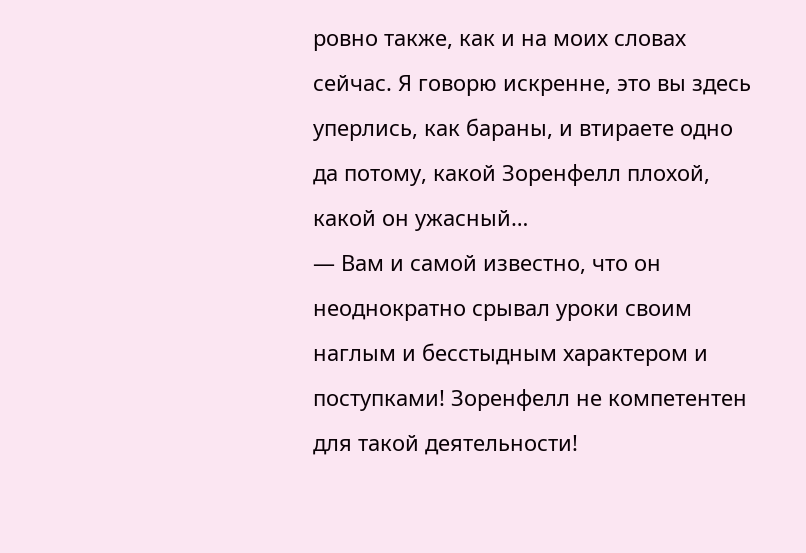ровно также, как и на моих словах сейчас. Я говорю искренне, это вы здесь уперлись, как бараны, и втираете одно да потому, какой Зоренфелл плохой, какой он ужасный…
— Вам и самой известно, что он неоднократно срывал уроки своим наглым и бесстыдным характером и поступками! Зоренфелл не компетентен для такой деятельности!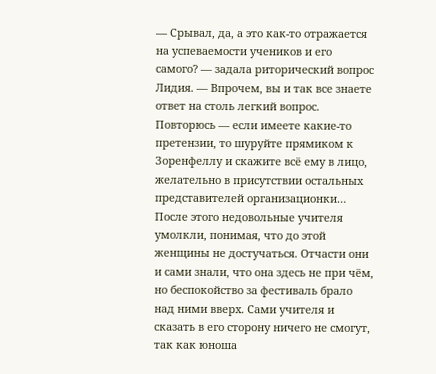— Срывал, да, а это как-то отражается на успеваемости учеников и его самого? — задала риторический вопрос Лидия. — Впрочем, вы и так все знаете ответ на столь легкий вопрос. Повторюсь — если имеете какие-то претензии, то шуруйте прямиком к Зоренфеллу и скажите всё ему в лицо, желательно в присутствии остальных представителей организационки…
После этого недовольные учителя умолкли, понимая, что до этой женщины не достучаться. Отчасти они и сами знали, что она здесь не при чём, но беспокойство за фестиваль брало над ними вверх. Сами учителя и сказать в его сторону ничего не смогут, так как юноша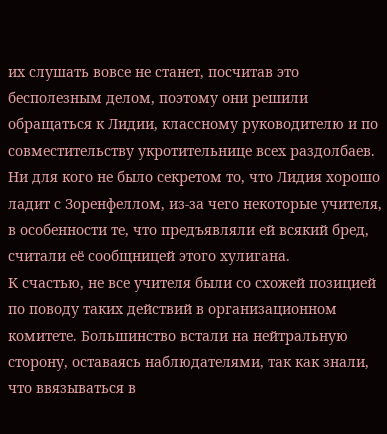их слушать вовсе не станет, посчитав это бесполезным делом, поэтому они решили обращаться к Лидии, классному руководителю и по совместительству укротительнице всех раздолбаев. Ни для кого не было секретом то, что Лидия хорошо ладит с Зоренфеллом, из-за чего некоторые учителя, в особенности те, что предъявляли ей всякий бред, считали её сообщницей этого хулигана.
К счастью, не все учителя были со схожей позицией по поводу таких действий в организационном комитете. Большинство встали на нейтральную сторону, оставаясь наблюдателями, так как знали, что ввязываться в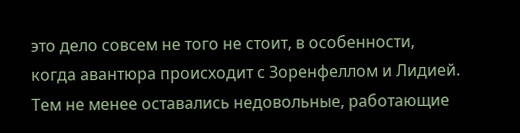это дело совсем не того не стоит, в особенности, когда авантюра происходит с Зоренфеллом и Лидией. Тем не менее оставались недовольные, работающие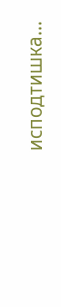исподтишка…